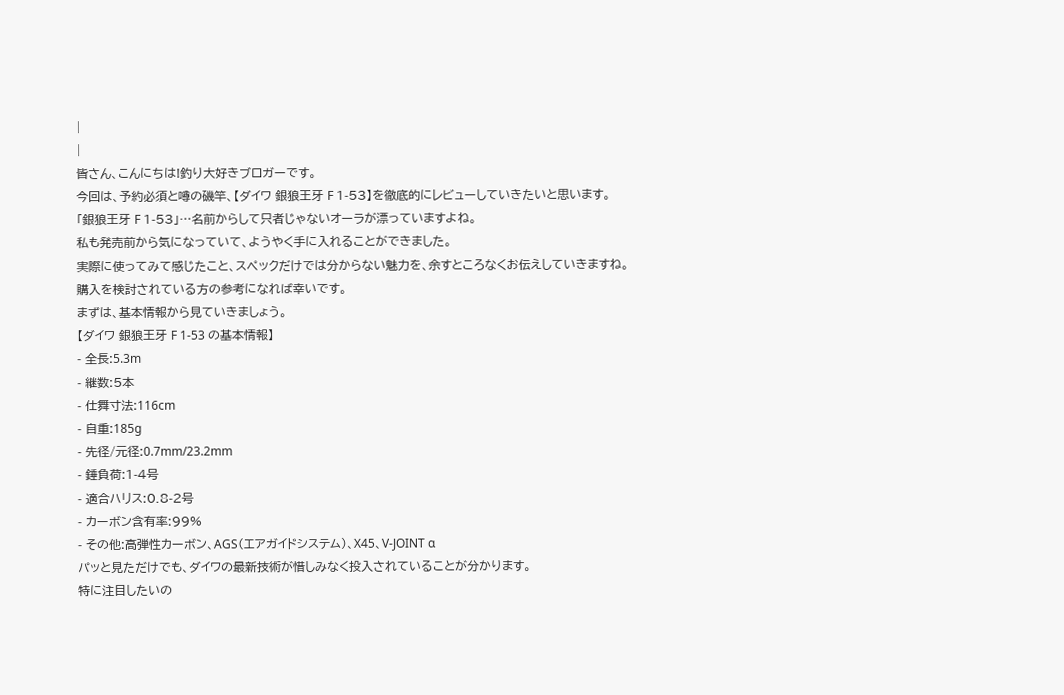|
|
皆さん、こんにちは!釣り大好きブロガーです。
今回は、予約必須と噂の磯竿、【ダイワ 銀狼王牙 F 1-53】を徹底的にレビューしていきたいと思います。
「銀狼王牙 F 1-53」…名前からして只者じゃないオーラが漂っていますよね。
私も発売前から気になっていて、ようやく手に入れることができました。
実際に使ってみて感じたこと、スペックだけでは分からない魅力を、余すところなくお伝えしていきますね。
購入を検討されている方の参考になれば幸いです。
まずは、基本情報から見ていきましょう。
【ダイワ 銀狼王牙 F 1-53 の基本情報】
- 全長:5.3m
- 継数:5本
- 仕舞寸法:116cm
- 自重:185g
- 先径/元径:0.7mm/23.2mm
- 錘負荷:1-4号
- 適合ハリス:0.8-2号
- カーボン含有率:99%
- その他:高弾性カーボン、AGS(エアガイドシステム)、X45、V-JOINT α
パッと見ただけでも、ダイワの最新技術が惜しみなく投入されていることが分かります。
特に注目したいの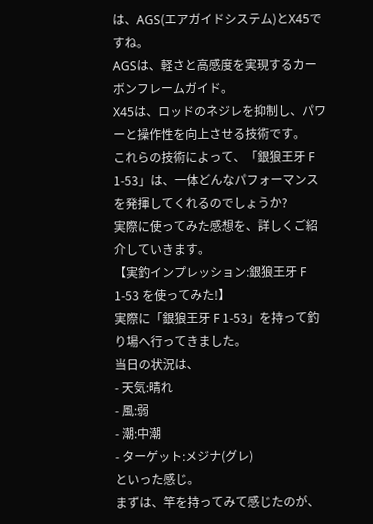は、AGS(エアガイドシステム)とX45ですね。
AGSは、軽さと高感度を実現するカーボンフレームガイド。
X45は、ロッドのネジレを抑制し、パワーと操作性を向上させる技術です。
これらの技術によって、「銀狼王牙 F 1-53」は、一体どんなパフォーマンスを発揮してくれるのでしょうか?
実際に使ってみた感想を、詳しくご紹介していきます。
【実釣インプレッション:銀狼王牙 F 1-53 を使ってみた!】
実際に「銀狼王牙 F 1-53」を持って釣り場へ行ってきました。
当日の状況は、
- 天気:晴れ
- 風:弱
- 潮:中潮
- ターゲット:メジナ(グレ)
といった感じ。
まずは、竿を持ってみて感じたのが、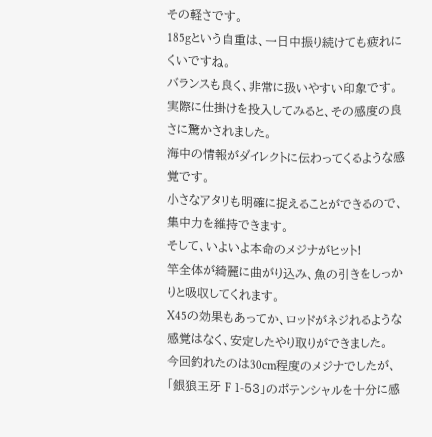その軽さです。
185gという自重は、一日中振り続けても疲れにくいですね。
バランスも良く、非常に扱いやすい印象です。
実際に仕掛けを投入してみると、その感度の良さに驚かされました。
海中の情報がダイレクトに伝わってくるような感覚です。
小さなアタリも明確に捉えることができるので、集中力を維持できます。
そして、いよいよ本命のメジナがヒット!
竿全体が綺麗に曲がり込み、魚の引きをしっかりと吸収してくれます。
X45の効果もあってか、ロッドがネジれるような感覚はなく、安定したやり取りができました。
今回釣れたのは30cm程度のメジナでしたが、「銀狼王牙 F 1-53」のポテンシャルを十分に感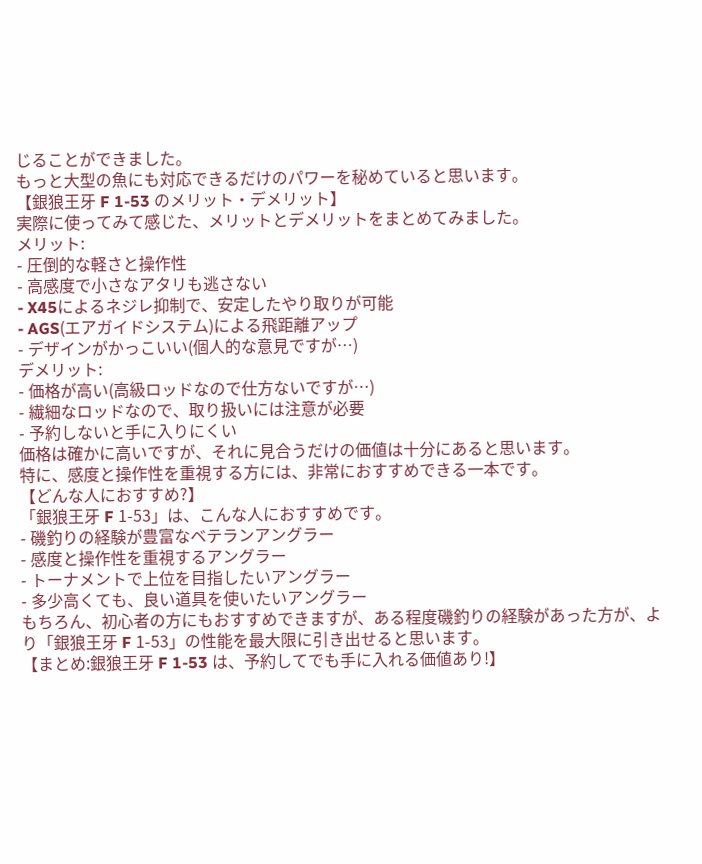じることができました。
もっと大型の魚にも対応できるだけのパワーを秘めていると思います。
【銀狼王牙 F 1-53 のメリット・デメリット】
実際に使ってみて感じた、メリットとデメリットをまとめてみました。
メリット:
- 圧倒的な軽さと操作性
- 高感度で小さなアタリも逃さない
- X45によるネジレ抑制で、安定したやり取りが可能
- AGS(エアガイドシステム)による飛距離アップ
- デザインがかっこいい(個人的な意見ですが…)
デメリット:
- 価格が高い(高級ロッドなので仕方ないですが…)
- 繊細なロッドなので、取り扱いには注意が必要
- 予約しないと手に入りにくい
価格は確かに高いですが、それに見合うだけの価値は十分にあると思います。
特に、感度と操作性を重視する方には、非常におすすめできる一本です。
【どんな人におすすめ?】
「銀狼王牙 F 1-53」は、こんな人におすすめです。
- 磯釣りの経験が豊富なベテランアングラー
- 感度と操作性を重視するアングラー
- トーナメントで上位を目指したいアングラー
- 多少高くても、良い道具を使いたいアングラー
もちろん、初心者の方にもおすすめできますが、ある程度磯釣りの経験があった方が、より「銀狼王牙 F 1-53」の性能を最大限に引き出せると思います。
【まとめ:銀狼王牙 F 1-53 は、予約してでも手に入れる価値あり!】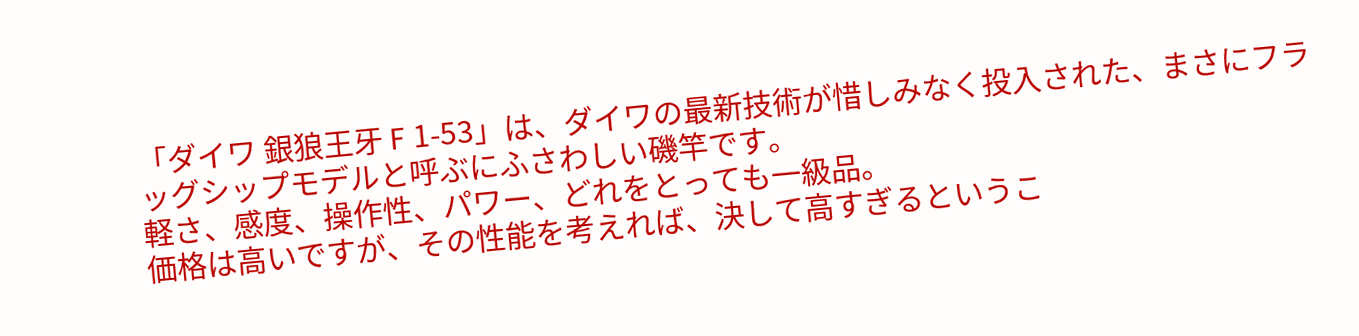「ダイワ 銀狼王牙 F 1-53」は、ダイワの最新技術が惜しみなく投入された、まさにフラッグシップモデルと呼ぶにふさわしい磯竿です。
軽さ、感度、操作性、パワー、どれをとっても一級品。
価格は高いですが、その性能を考えれば、決して高すぎるというこ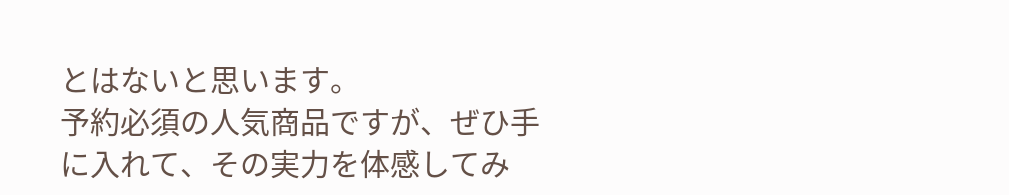とはないと思います。
予約必須の人気商品ですが、ぜひ手に入れて、その実力を体感してみ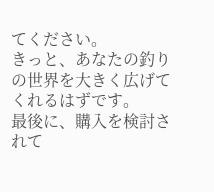てください。
きっと、あなたの釣りの世界を大きく広げてくれるはずです。
最後に、購入を検討されて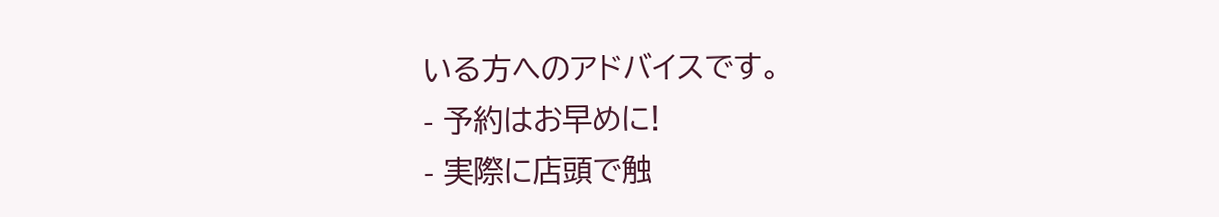いる方へのアドバイスです。
- 予約はお早めに!
- 実際に店頭で触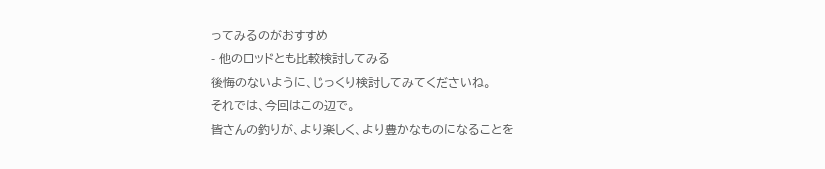ってみるのがおすすめ
- 他のロッドとも比較検討してみる
後悔のないように、じっくり検討してみてくださいね。
それでは、今回はこの辺で。
皆さんの釣りが、より楽しく、より豊かなものになることを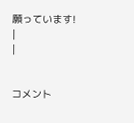願っています!
|
|


コメント